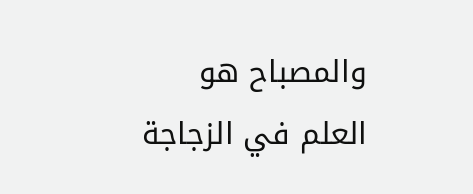والمصباح هو العلم في الزجاجة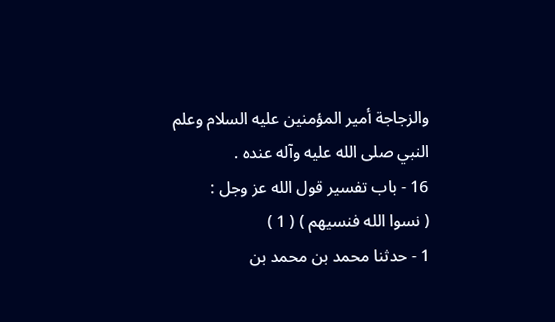والزجاجة أمير المؤمنين عليه السلام وعلم
النبي صلى الله عليه وآله عنده .
16 - باب تفسير قول الله عز وجل :
( نسوا الله فنسيهم ) ( 1 )
1 - حدثنا محمد بن محمد بن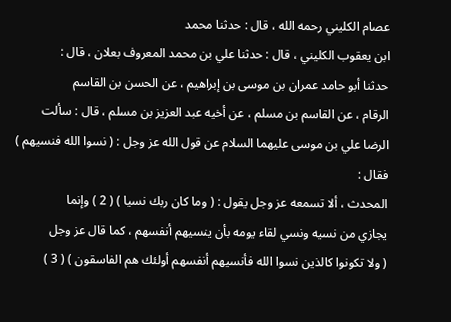عصام الكليني رحمه الله ، قال : حدثنا محمد
ابن يعقوب الكليني ، قال : حدثنا علي بن محمد المعروف بعلان ، قال :
حدثنا أبو حامد عمران بن موسى بن إبراهيم ، عن الحسن بن القاسم
الرقام ، عن القاسم بن مسلم ، عن أخيه عبد العزيز بن مسلم ، قال : سألت
الرضا علي بن موسى عليهما السلام عن قول الله عز وجل : ( نسوا الله فنسيهم ) فقال :
المحدث ، ألا تسمعه عز وجل يقول : ( وما كان ربك نسيا ) ( 2 ) وإنما
يجازي من نسيه ونسي لقاء يومه بأن ينسيهم أنفسهم ، كما قال عز وجل
( ولا تكونوا كالذين نسوا الله فأنسيهم أنفسهم أولئك هم الفاسقون ) ( 3 )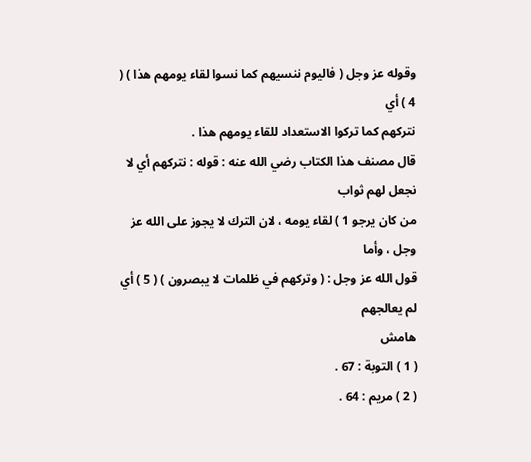وقوله عز وجل ( فاليوم ننسيهم كما نسوا لقاء يومهم هذا ) ( 4 ) أي
نتركهم كما تركوا الاستعداد للقاء يومهم هذا .
قال مصنف هذا الكتاب رضي الله عنه : قوله : نتركهم أي لا نجعل لهم ثواب
من كان يرجو 1 ) لقاء يومه ، لان الترك لا يجوز على الله عز وجل ، وأما
قول الله عز وجل : ( وتركهم في ظلمات لا يبصرون ) ( 5 ) أي لم يعالجهم
هامش
( 1 ) التوبة : 67 .
( 2 ) مريم : 64 .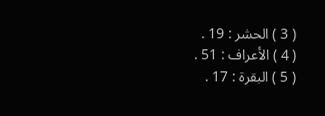( 3 ) الحشر : 19 .
( 4 ) الأعراف : 51 .
( 5 ) البقرة : 17 .